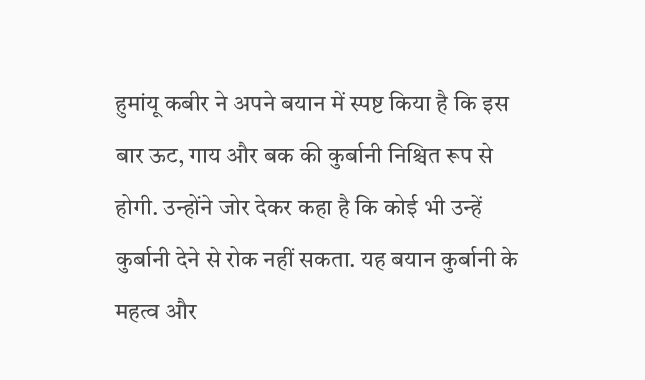हुमांयू कबीर ने अपने बयान में स्पष्ट किया है कि इस बार ऊट, गाय और बक की कुर्बानी निश्चित रूप से होगी. उन्होंने जोर देकर कहा है कि कोई भी उन्हें कुर्बानी देने से रोक नहीं सकता. यह बयान कुर्बानी के महत्व और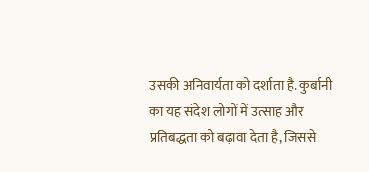उसकी अनिवार्यता को दर्शाता है. कुर्बानी का यह संदेश लोगों में उत्साह और प्रतिबद्धता को बढ़ावा देता है, जिससे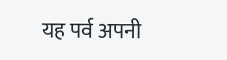यह पर्व अपनी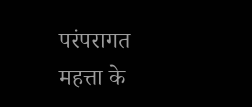परंपरागत महत्ता के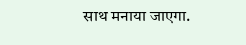साथ मनाया जाएगा.